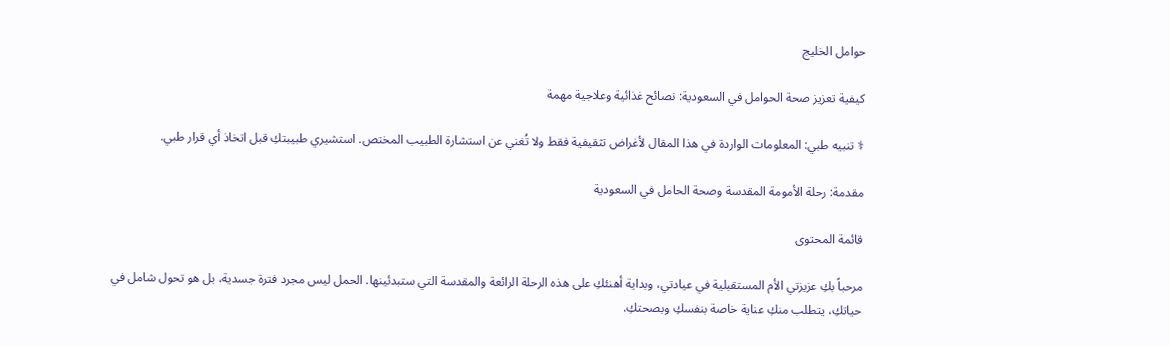حوامل الخليج

كيفية تعزيز صحة الحوامل في السعودية: نصائح غذائية وعلاجية مهمة

⚕ تنبيه طبي: المعلومات الواردة في هذا المقال لأغراض تثقيفية فقط ولا تُغني عن استشارة الطبيب المختص. استشيري طبيبتكِ قبل اتخاذ أي قرار طبي.

مقدمة: رحلة الأمومة المقدسة وصحة الحامل في السعودية

قائمة المحتوى

مرحباً بكِ عزيزتي الأم المستقبلية في عيادتي، وبداية أهنئكِ على هذه الرحلة الرائعة والمقدسة التي ستبدئينها. الحمل ليس مجرد فترة جسدية، بل هو تحول شامل في حياتكِ، يتطلب منكِ عناية خاصة بنفسكِ وبصحتكِ.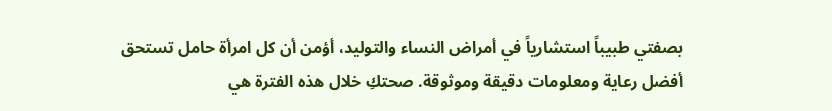بصفتي طبيباً استشارياً في أمراض النساء والتوليد، أؤمن أن كل امرأة حامل تستحق أفضل رعاية ومعلومات دقيقة وموثوقة. صحتكِ خلال هذه الفترة هي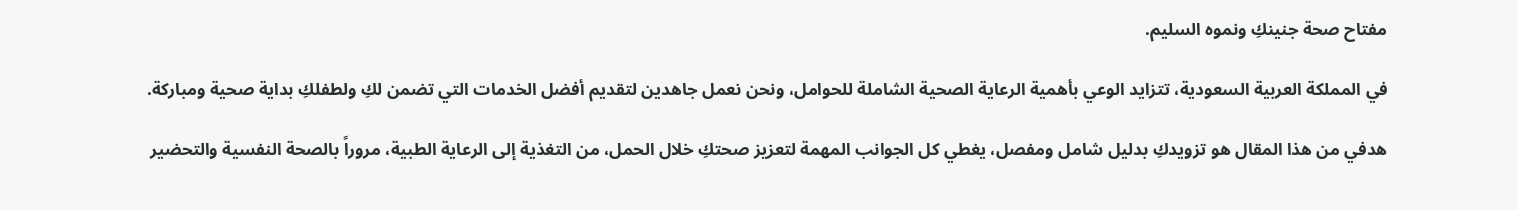مفتاح صحة جنينكِ ونموه السليم.

في المملكة العربية السعودية، تتزايد الوعي بأهمية الرعاية الصحية الشاملة للحوامل، ونحن نعمل جاهدين لتقديم أفضل الخدمات التي تضمن لكِ ولطفلكِ بداية صحية ومباركة.

هدفي من هذا المقال هو تزويدكِ بدليل شامل ومفصل، يغطي كل الجوانب المهمة لتعزيز صحتكِ خلال الحمل، من التغذية إلى الرعاية الطبية، مروراً بالصحة النفسية والتحضير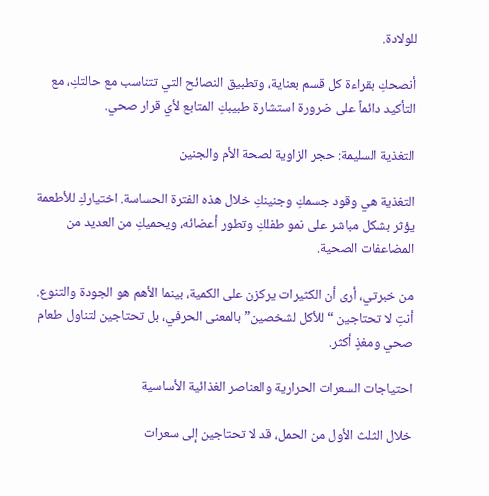للولادة.

أنصحكِ بقراءة كل قسم بعناية، وتطبيق النصائح التي تتناسب مع حالتكِ، مع التأكيد دائماً على ضرورة استشارة طبيبكِ المتابع لأي قرار صحي.

التغذية السليمة: حجر الزاوية لصحة الأم والجنين

التغذية هي وقود جسمكِ وجنينكِ خلال هذه الفترة الحساسة. اختياركِ للأطعمة يؤثر بشكل مباشر على نمو طفلكِ وتطور أعضائه، ويحميكِ من العديد من المضاعفات الصحية.

من خبرتي، أرى أن الكثيرات يركزن على الكمية، بينما الأهم هو الجودة والتنوع. أنتِ لا تحتاجين “للأكل لشخصين” بالمعنى الحرفي، بل تحتاجين لتناول طعام صحي ومغذٍ أكثر.

احتياجات السعرات الحرارية والعناصر الغذائية الأساسية

خلال الثلث الأول من الحمل، قد لا تحتاجين إلى سعرات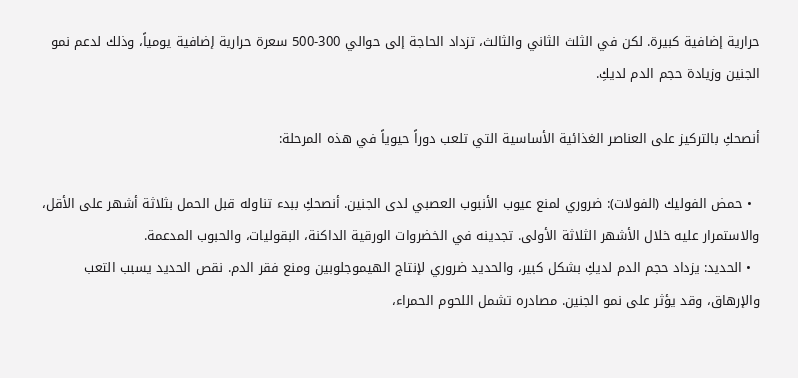حرارية إضافية كبيرة. لكن في الثلث الثاني والثالث، تزداد الحاجة إلى حوالي 300-500 سعرة حرارية إضافية يومياً، وذلك لدعم نمو الجنين وزيادة حجم الدم لديكِ.

أنصحكِ بالتركيز على العناصر الغذائية الأساسية التي تلعب دوراً حيوياً في هذه المرحلة:

  • حمض الفوليك (الفولات): ضروري لمنع عيوب الأنبوب العصبي لدى الجنين. أنصحكِ ببدء تناوله قبل الحمل بثلاثة أشهر على الأقل، والاستمرار عليه خلال الأشهر الثلاثة الأولى. تجدينه في الخضروات الورقية الداكنة، البقوليات، والحبوب المدعمة.
  • الحديد: يزداد حجم الدم لديكِ بشكل كبير، والحديد ضروري لإنتاج الهيموجلوبين ومنع فقر الدم. نقص الحديد يسبب التعب والإرهاق، وقد يؤثر على نمو الجنين. مصادره تشمل اللحوم الحمراء،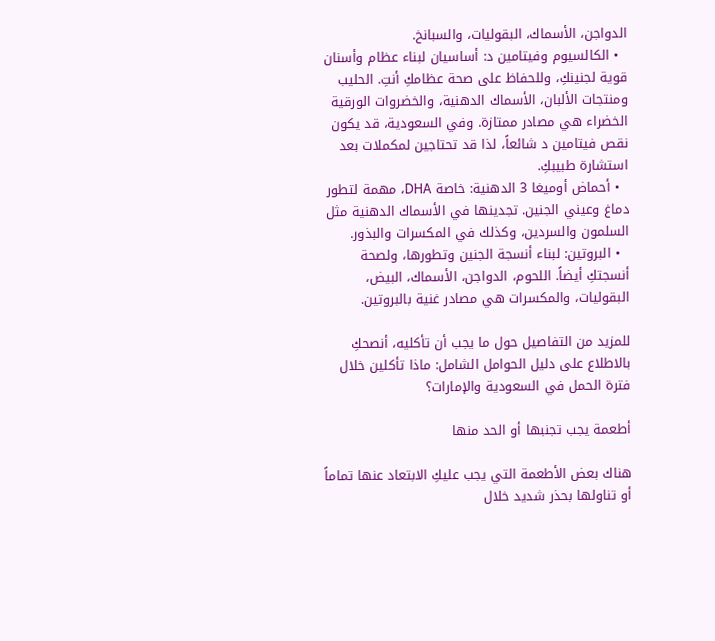الدواجن، الأسماك، البقوليات، والسبانخ.
  • الكالسيوم وفيتامين د: أساسيان لبناء عظام وأسنان قوية لجنينكِ، وللحفاظ على صحة عظامكِ أنتِ. الحليب ومنتجات الألبان، الأسماك الدهنية، والخضروات الورقية الخضراء هي مصادر ممتازة. وفي السعودية، قد يكون نقص فيتامين د شائعاً، لذا قد تحتاجين لمكملات بعد استشارة طبيبكِ.
  • أحماض أوميغا 3 الدهنية: خاصة DHA، مهمة لتطور دماغ وعيني الجنين. تجدينها في الأسماك الدهنية مثل السلمون والسردين، وكذلك في المكسرات والبذور.
  • البروتين: لبناء أنسجة الجنين وتطورها، ولصحة أنسجتكِ أيضاً. اللحوم، الدواجن، الأسماك، البيض، البقوليات، والمكسرات هي مصادر غنية بالبروتين.

للمزيد من التفاصيل حول ما يجب أن تأكليه، أنصحكِ بالاطلاع على دليل الحوامل الشامل: ماذا تأكلين خلال فترة الحمل في السعودية والإمارات؟

أطعمة يجب تجنبها أو الحد منها

هناك بعض الأطعمة التي يجب عليكِ الابتعاد عنها تماماً أو تناولها بحذر شديد خلال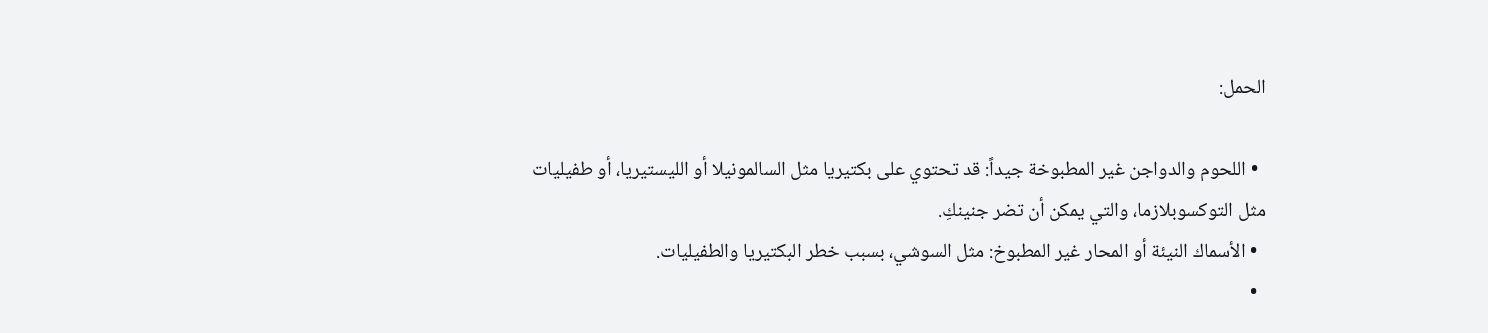الحمل:

  • اللحوم والدواجن غير المطبوخة جيداً: قد تحتوي على بكتيريا مثل السالمونيلا أو الليستيريا، أو طفيليات مثل التوكسوبلازما، والتي يمكن أن تضر جنينكِ.
  • الأسماك النيئة أو المحار غير المطبوخ: مثل السوشي، بسبب خطر البكتيريا والطفيليات.
  •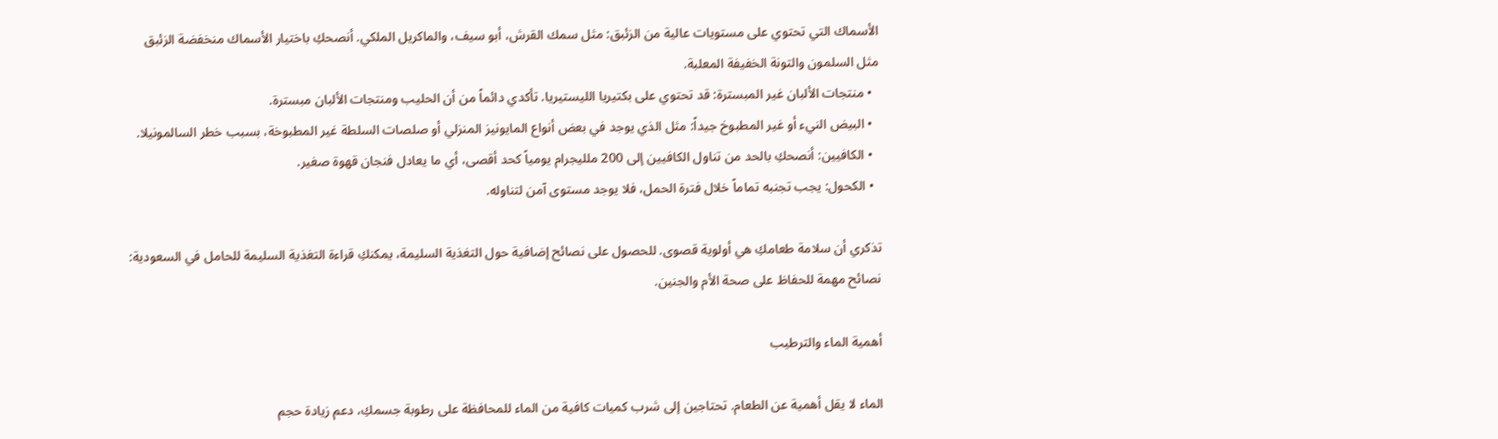الأسماك التي تحتوي على مستويات عالية من الزئبق: مثل سمك القرش، أبو سيف، والماكريل الملكي. أنصحكِ باختيار الأسماك منخفضة الزئبق مثل السلمون والتونة الخفيفة المعلبة.
  • منتجات الألبان غير المبسترة: قد تحتوي على بكتيريا الليستيريا. تأكدي دائماً من أن الحليب ومنتجات الألبان مبسترة.
  • البيض النيء أو غير المطبوخ جيداً: مثل الذي يوجد في بعض أنواع المايونيز المنزلي أو صلصات السلطة غير المطبوخة، بسبب خطر السالمونيلا.
  • الكافيين: أنصحكِ بالحد من تناول الكافيين إلى 200 ملليجرام يومياً كحد أقصى، أي ما يعادل فنجان قهوة صغير.
  • الكحول: يجب تجنبه تماماً خلال فترة الحمل، فلا يوجد مستوى آمن لتناوله.

تذكري أن سلامة طعامكِ هي أولوية قصوى. للحصول على نصائح إضافية حول التغذية السليمة، يمكنكِ قراءة التغذية السليمة للحامل في السعودية: نصائح مهمة للحفاظ على صحة الأم والجنين.

أهمية الماء والترطيب

الماء لا يقل أهمية عن الطعام. تحتاجين إلى شرب كميات كافية من الماء للمحافظة على رطوبة جسمكِ، دعم زيادة حجم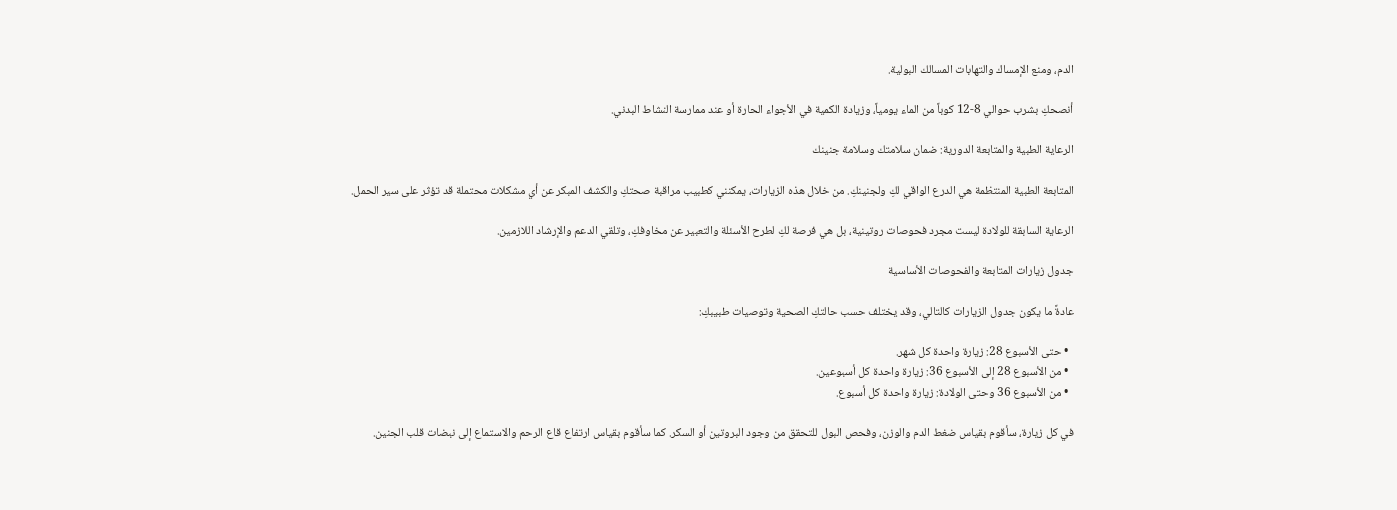الدم، ومنع الإمساك والتهابات المسالك البولية.

أنصحكِ بشرب حوالي 8-12 كوباً من الماء يومياً، وزيادة الكمية في الأجواء الحارة أو عند ممارسة النشاط البدني.

الرعاية الطبية والمتابعة الدورية: ضمان سلامتك وسلامة جنينك

المتابعة الطبية المنتظمة هي الدرع الواقي لكِ ولجنينكِ. من خلال هذه الزيارات، يمكنني كطبيب مراقبة صحتكِ والكشف المبكر عن أي مشكلات محتملة قد تؤثر على سير الحمل.

الرعاية السابقة للولادة ليست مجرد فحوصات روتينية، بل هي فرصة لكِ لطرح الأسئلة والتعبير عن مخاوفكِ، وتلقي الدعم والإرشاد اللازمين.

جدول زيارات المتابعة والفحوصات الأساسية

عادةً ما يكون جدول الزيارات كالتالي، وقد يختلف حسب حالتكِ الصحية وتوصيات طبيبكِ:

  • حتى الأسبوع 28: زيارة واحدة كل شهر.
  • من الأسبوع 28 إلى الأسبوع 36: زيارة واحدة كل أسبوعين.
  • من الأسبوع 36 وحتى الولادة: زيارة واحدة كل أسبوع.

في كل زيارة، سأقوم بقياس ضغط الدم والوزن، وفحص البول للتحقق من وجود البروتين أو السكر. كما سأقوم بقياس ارتفاع قاع الرحم والاستماع إلى نبضات قلب الجنين.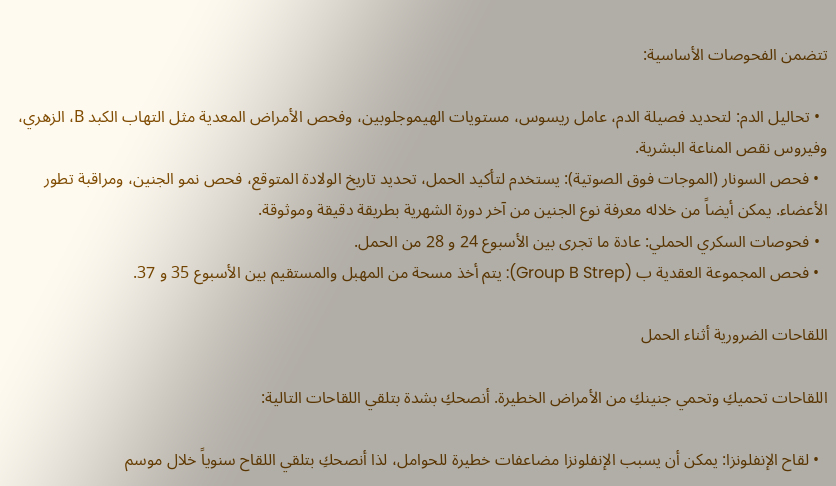تتضمن الفحوصات الأساسية:

  • تحاليل الدم: لتحديد فصيلة الدم، عامل ريسوس، مستويات الهيموجلوبين، وفحص الأمراض المعدية مثل التهاب الكبد B، الزهري، وفيروس نقص المناعة البشرية.
  • فحص السونار (الموجات فوق الصوتية): يستخدم لتأكيد الحمل، تحديد تاريخ الولادة المتوقع، فحص نمو الجنين، ومراقبة تطور الأعضاء. يمكن أيضاً من خلاله معرفة نوع الجنين من آخر دورة الشهرية بطريقة دقيقة وموثوقة.
  • فحوصات السكري الحملي: عادة ما تجرى بين الأسبوع 24 و 28 من الحمل.
  • فحص المجموعة العقدية ب (Group B Strep): يتم أخذ مسحة من المهبل والمستقيم بين الأسبوع 35 و 37.

اللقاحات الضرورية أثناء الحمل

اللقاحات تحميكِ وتحمي جنينكِ من الأمراض الخطيرة. أنصحكِ بشدة بتلقي اللقاحات التالية:

  • لقاح الإنفلونزا: يمكن أن يسبب الإنفلونزا مضاعفات خطيرة للحوامل، لذا أنصحكِ بتلقي اللقاح سنوياً خلال موسم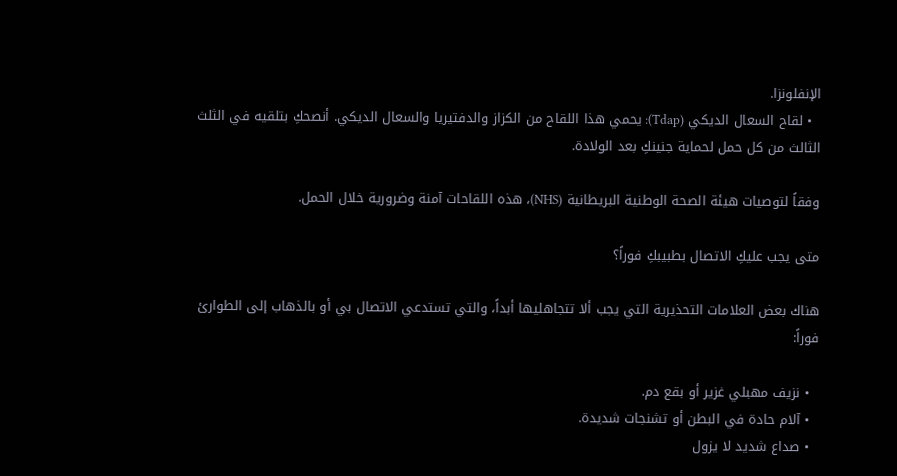الإنفلونزا.
  • لقاح السعال الديكي (Tdap): يحمي هذا اللقاح من الكزاز والدفتيريا والسعال الديكي. أنصحكِ بتلقيه في الثلث الثالث من كل حمل لحماية جنينكِ بعد الولادة.

وفقاً لتوصيات هيئة الصحة الوطنية البريطانية (NHS)، هذه اللقاحات آمنة وضرورية خلال الحمل.

متى يجب عليكِ الاتصال بطبيبكِ فوراً؟

هناك بعض العلامات التحذيرية التي يجب ألا تتجاهليها أبداً، والتي تستدعي الاتصال بي أو بالذهاب إلى الطوارئ فوراً:

  • نزيف مهبلي غزير أو بقع دم.
  • آلام حادة في البطن أو تشنجات شديدة.
  • صداع شديد لا يزول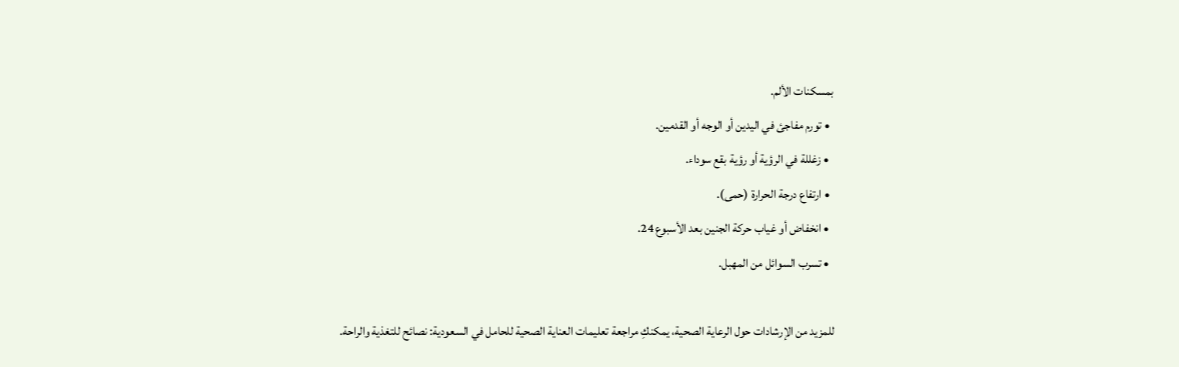بمسكنات الألم.
  • تورم مفاجئ في اليدين أو الوجه أو القدمين.
  • زغللة في الرؤية أو رؤية بقع سوداء.
  • ارتفاع درجة الحرارة (حمى).
  • انخفاض أو غياب حركة الجنين بعد الأسبوع 24.
  • تسرب السوائل من المهبل.

للمزيد من الإرشادات حول الرعاية الصحية، يمكنكِ مراجعة تعليمات العناية الصحية للحامل في السعودية: نصائح للتغذية والراحة.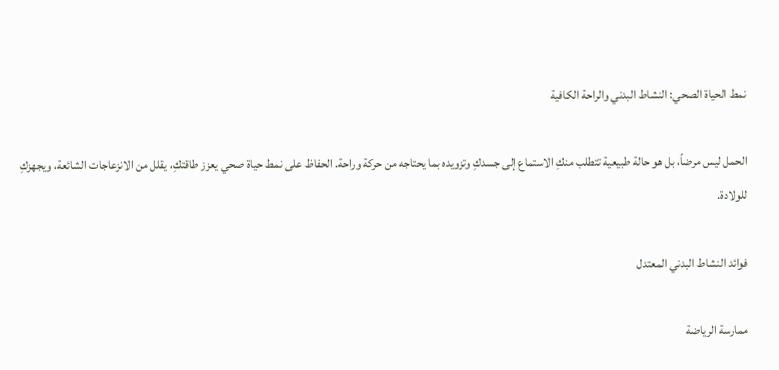نمط الحياة الصحي: النشاط البدني والراحة الكافية

الحمل ليس مرضاً، بل هو حالة طبيعية تتطلب منكِ الاستماع إلى جسدكِ وتزويده بما يحتاجه من حركة وراحة. الحفاظ على نمط حياة صحي يعزز طاقتكِ، يقلل من الانزعاجات الشائعة، ويجهزكِ للولادة.

فوائد النشاط البدني المعتدل

ممارسة الرياضة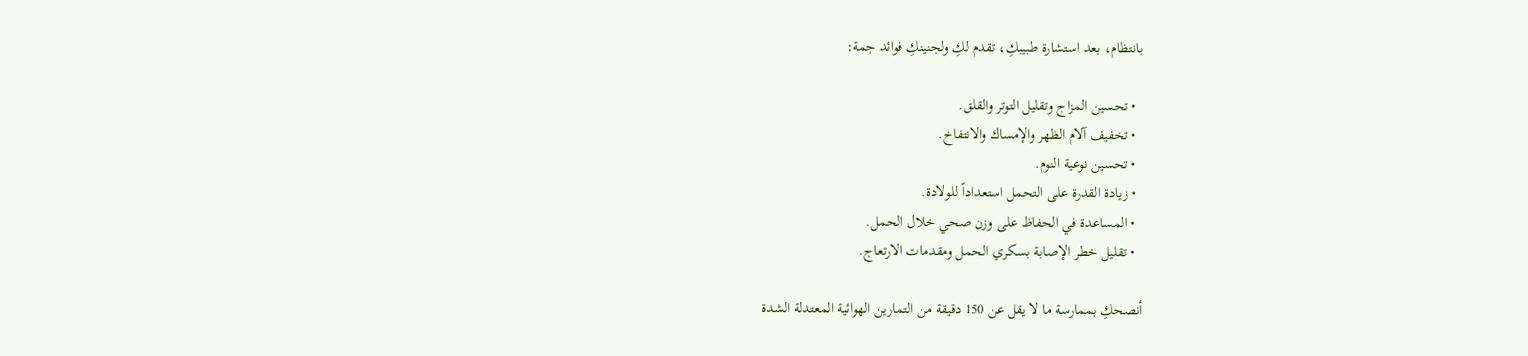بانتظام، بعد استشارة طبيبكِ، تقدم لكِ ولجنينكِ فوائد جمة:

  • تحسين المزاج وتقليل التوتر والقلق.
  • تخفيف آلام الظهر والإمساك والانتفاخ.
  • تحسين نوعية النوم.
  • زيادة القدرة على التحمل استعداداً للولادة.
  • المساعدة في الحفاظ على وزن صحي خلال الحمل.
  • تقليل خطر الإصابة بسكري الحمل ومقدمات الارتعاج.

أنصحكِ بممارسة ما لا يقل عن 150 دقيقة من التمارين الهوائية المعتدلة الشدة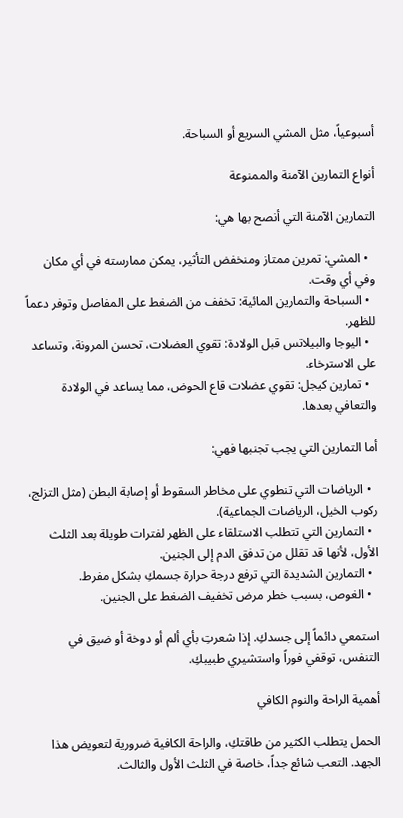أسبوعياً، مثل المشي السريع أو السباحة.

أنواع التمارين الآمنة والممنوعة

التمارين الآمنة التي أنصح بها هي:

  • المشي: تمرين ممتاز ومنخفض التأثير، يمكن ممارسته في أي مكان وفي أي وقت.
  • السباحة والتمارين المائية: تخفف من الضغط على المفاصل وتوفر دعماً للظهر.
  • اليوجا والبيلاتس قبل الولادة: تقوي العضلات، تحسن المرونة، وتساعد على الاسترخاء.
  • تمارين كيجل: تقوي عضلات قاع الحوض، مما يساعد في الولادة والتعافي بعدها.

أما التمارين التي يجب تجنبها فهي:

  • الرياضات التي تنطوي على مخاطر السقوط أو إصابة البطن (مثل التزلج، ركوب الخيل، الرياضات الجماعية).
  • التمارين التي تتطلب الاستلقاء على الظهر لفترات طويلة بعد الثلث الأول، لأنها قد تقلل من تدفق الدم إلى الجنين.
  • التمارين الشديدة التي ترفع درجة حرارة جسمكِ بشكل مفرط.
  • الغوص، بسبب خطر مرض تخفيف الضغط على الجنين.

استمعي دائماً إلى جسدكِ. إذا شعرتِ بأي ألم أو دوخة أو ضيق في التنفس، توقفي فوراً واستشيري طبيبكِ.

أهمية الراحة والنوم الكافي

الحمل يتطلب الكثير من طاقتكِ، والراحة الكافية ضرورية لتعويض هذا الجهد. التعب شائع جداً، خاصة في الثلث الأول والثالث.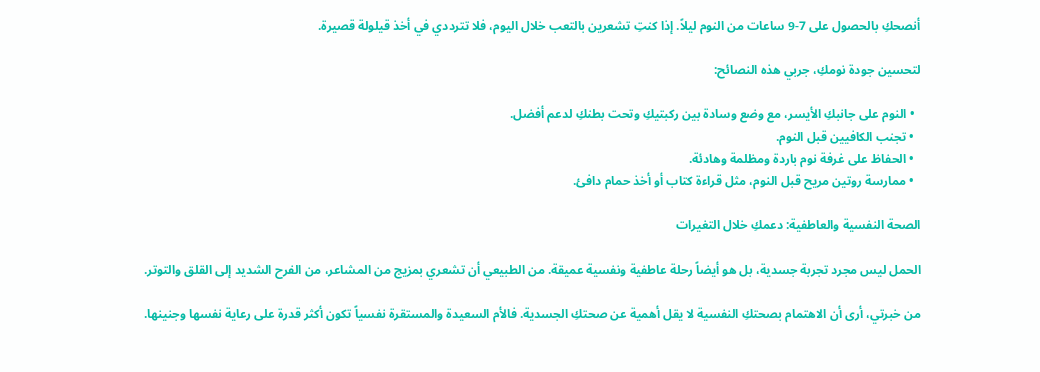أنصحكِ بالحصول على 7-9 ساعات من النوم ليلاً. إذا كنتِ تشعرين بالتعب خلال اليوم، فلا تترددي في أخذ قيلولة قصيرة.

لتحسين جودة نومكِ، جربي هذه النصائح:

  • النوم على جانبكِ الأيسر، مع وضع وسادة بين ركبتيكِ وتحت بطنكِ لدعم أفضل.
  • تجنب الكافيين قبل النوم.
  • الحفاظ على غرفة نوم باردة ومظلمة وهادئة.
  • ممارسة روتين مريح قبل النوم، مثل قراءة كتاب أو أخذ حمام دافئ.

الصحة النفسية والعاطفية: دعمكِ خلال التغيرات

الحمل ليس مجرد تجربة جسدية، بل هو أيضاً رحلة عاطفية ونفسية عميقة. من الطبيعي أن تشعري بمزيج من المشاعر، من الفرح الشديد إلى القلق والتوتر.

من خبرتي، أرى أن الاهتمام بصحتكِ النفسية لا يقل أهمية عن صحتكِ الجسدية. فالأم السعيدة والمستقرة نفسياً تكون أكثر قدرة على رعاية نفسها وجنينها.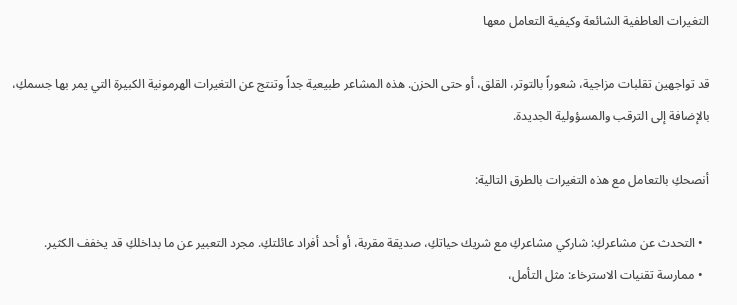التغيرات العاطفية الشائعة وكيفية التعامل معها

قد تواجهين تقلبات مزاجية، شعوراً بالتوتر، القلق، أو حتى الحزن. هذه المشاعر طبيعية جداً وتنتج عن التغيرات الهرمونية الكبيرة التي يمر بها جسمكِ، بالإضافة إلى الترقب والمسؤولية الجديدة.

أنصحكِ بالتعامل مع هذه التغيرات بالطرق التالية:

  • التحدث عن مشاعركِ: شاركي مشاعركِ مع شريك حياتكِ، صديقة مقربة، أو أحد أفراد عائلتكِ. مجرد التعبير عن ما بداخلكِ قد يخفف الكثير.
  • ممارسة تقنيات الاسترخاء: مثل التأمل،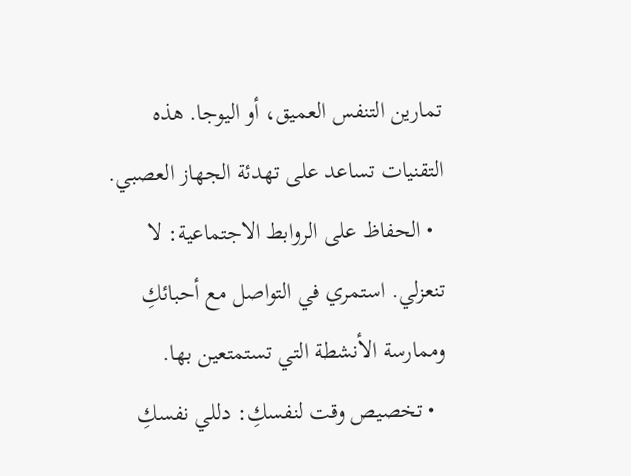تمارين التنفس العميق، أو اليوجا. هذه التقنيات تساعد على تهدئة الجهاز العصبي.
  • الحفاظ على الروابط الاجتماعية: لا تنعزلي. استمري في التواصل مع أحبائكِ وممارسة الأنشطة التي تستمتعين بها.
  • تخصيص وقت لنفسكِ: دللي نفسكِ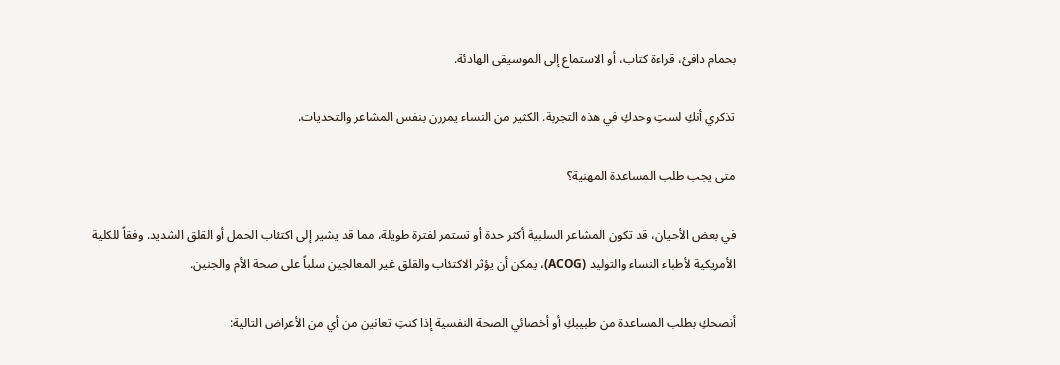بحمام دافئ، قراءة كتاب، أو الاستماع إلى الموسيقى الهادئة.

تذكري أنكِ لستِ وحدكِ في هذه التجربة. الكثير من النساء يمررن بنفس المشاعر والتحديات.

متى يجب طلب المساعدة المهنية؟

في بعض الأحيان، قد تكون المشاعر السلبية أكثر حدة أو تستمر لفترة طويلة، مما قد يشير إلى اكتئاب الحمل أو القلق الشديد. وفقاً للكلية الأمريكية لأطباء النساء والتوليد (ACOG)، يمكن أن يؤثر الاكتئاب والقلق غير المعالجين سلباً على صحة الأم والجنين.

أنصحكِ بطلب المساعدة من طبيبكِ أو أخصائي الصحة النفسية إذا كنتِ تعانين من أي من الأعراض التالية: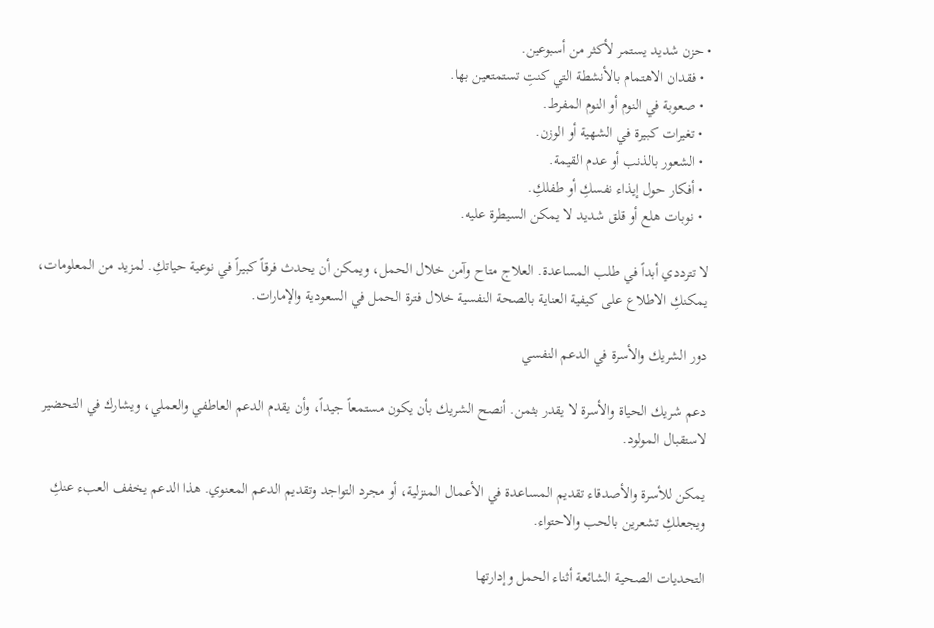• حزن شديد يستمر لأكثر من أسبوعين.
  • فقدان الاهتمام بالأنشطة التي كنتِ تستمتعين بها.
  • صعوبة في النوم أو النوم المفرط.
  • تغيرات كبيرة في الشهية أو الوزن.
  • الشعور بالذنب أو عدم القيمة.
  • أفكار حول إيذاء نفسكِ أو طفلكِ.
  • نوبات هلع أو قلق شديد لا يمكن السيطرة عليه.

لا تترددي أبداً في طلب المساعدة. العلاج متاح وآمن خلال الحمل، ويمكن أن يحدث فرقاً كبيراً في نوعية حياتكِ. لمزيد من المعلومات، يمكنكِ الاطلاع على كيفية العناية بالصحة النفسية خلال فترة الحمل في السعودية والإمارات.

دور الشريك والأسرة في الدعم النفسي

دعم شريك الحياة والأسرة لا يقدر بثمن. أنصح الشريك بأن يكون مستمعاً جيداً، وأن يقدم الدعم العاطفي والعملي، ويشارك في التحضير لاستقبال المولود.

يمكن للأسرة والأصدقاء تقديم المساعدة في الأعمال المنزلية، أو مجرد التواجد وتقديم الدعم المعنوي. هذا الدعم يخفف العبء عنكِ ويجعلكِ تشعرين بالحب والاحتواء.

التحديات الصحية الشائعة أثناء الحمل وإدارتها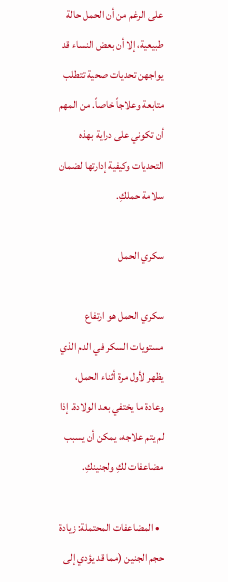على الرغم من أن الحمل حالة طبيعية، إلا أن بعض النساء قد يواجهن تحديات صحية تتطلب متابعة وعلاجاً خاصاً. من المهم أن تكوني على دراية بهذه التحديات وكيفية إدارتها لضمان سلامة حملكِ.

سكري الحمل

سكري الحمل هو ارتفاع مستويات السكر في الدم الذي يظهر لأول مرة أثناء الحمل، وعادة ما يختفي بعد الولادة. إذا لم يتم علاجه، يمكن أن يسبب مضاعفات لكِ ولجنينكِ.

  • المضاعفات المحتملة: زيادة حجم الجنين (مما قد يؤدي إلى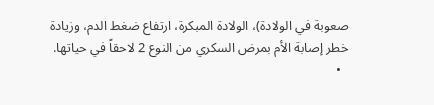صعوبة في الولادة)، الولادة المبكرة، ارتفاع ضغط الدم، وزيادة خطر إصابة الأم بمرض السكري من النوع 2 لاحقاً في حياتها.
  •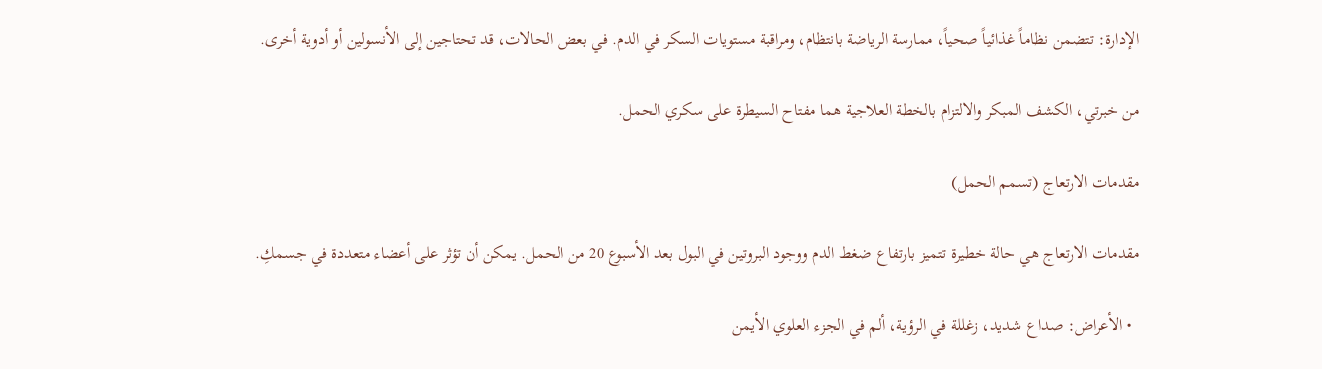الإدارة: تتضمن نظاماً غذائياً صحياً، ممارسة الرياضة بانتظام، ومراقبة مستويات السكر في الدم. في بعض الحالات، قد تحتاجين إلى الأنسولين أو أدوية أخرى.

من خبرتي، الكشف المبكر والالتزام بالخطة العلاجية هما مفتاح السيطرة على سكري الحمل.

مقدمات الارتعاج (تسمم الحمل)

مقدمات الارتعاج هي حالة خطيرة تتميز بارتفاع ضغط الدم ووجود البروتين في البول بعد الأسبوع 20 من الحمل. يمكن أن تؤثر على أعضاء متعددة في جسمكِ.

  • الأعراض: صداع شديد، زغللة في الرؤية، ألم في الجزء العلوي الأيمن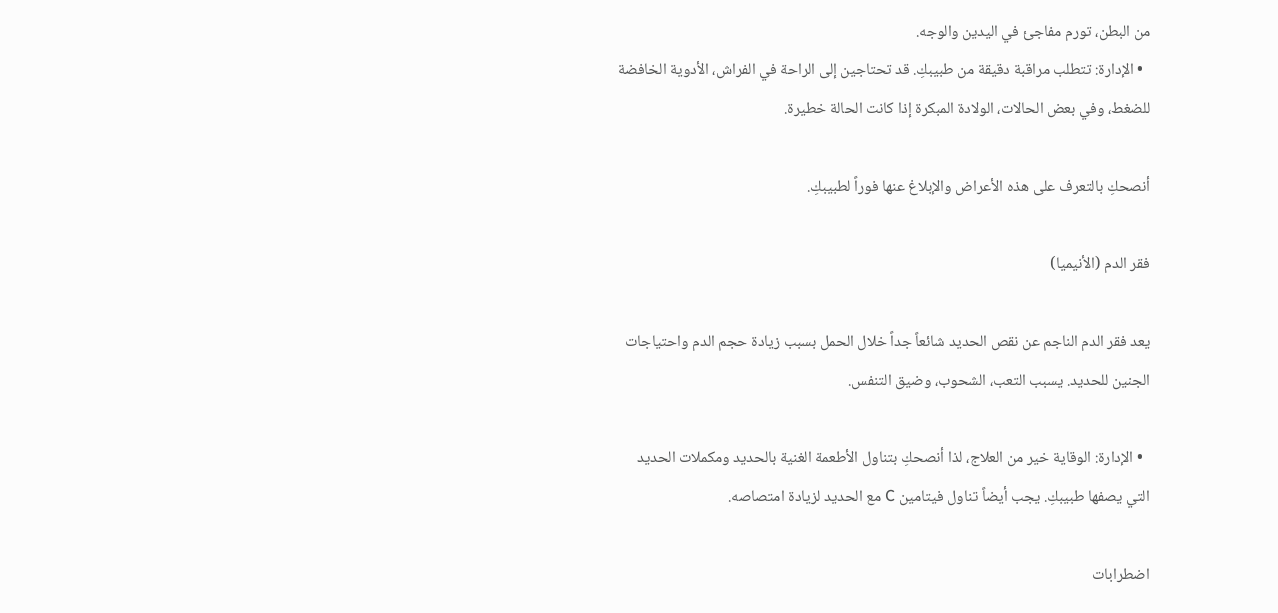من البطن، تورم مفاجئ في اليدين والوجه.
  • الإدارة: تتطلب مراقبة دقيقة من طبيبكِ. قد تحتاجين إلى الراحة في الفراش، الأدوية الخافضة للضغط، وفي بعض الحالات، الولادة المبكرة إذا كانت الحالة خطيرة.

أنصحكِ بالتعرف على هذه الأعراض والإبلاغ عنها فوراً لطبيبكِ.

فقر الدم (الأنيميا)

يعد فقر الدم الناجم عن نقص الحديد شائعاً جداً خلال الحمل بسبب زيادة حجم الدم واحتياجات الجنين للحديد. يسبب التعب، الشحوب، وضيق التنفس.

  • الإدارة: الوقاية خير من العلاج، لذا أنصحكِ بتناول الأطعمة الغنية بالحديد ومكملات الحديد التي يصفها طبيبكِ. يجب أيضاً تناول فيتامين C مع الحديد لزيادة امتصاصه.

اضطرابات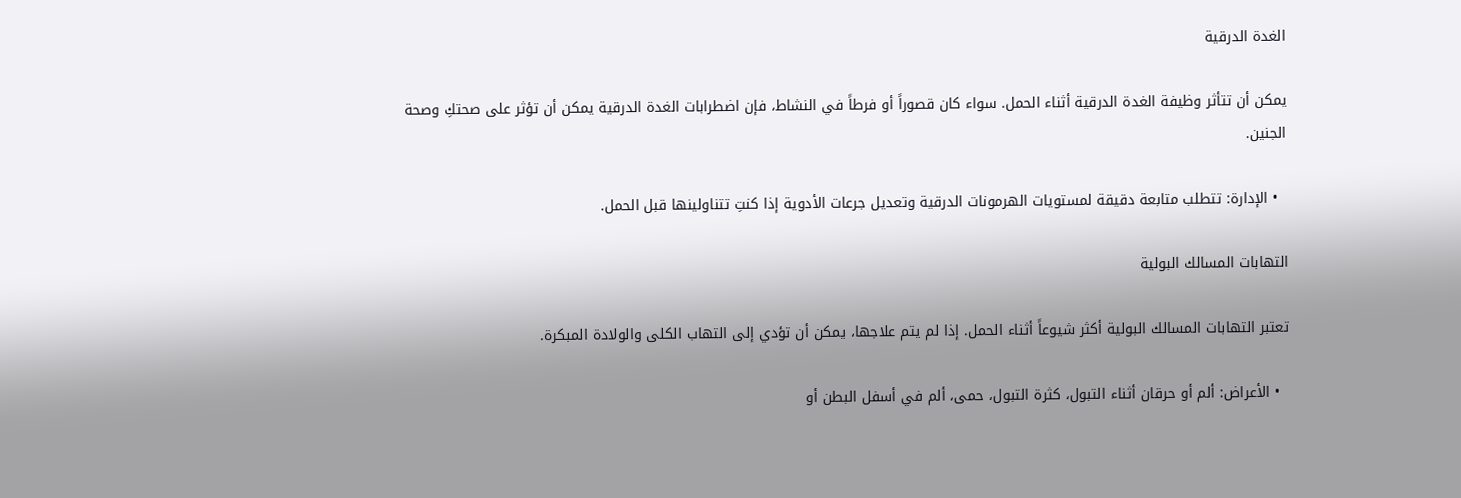الغدة الدرقية

يمكن أن تتأثر وظيفة الغدة الدرقية أثناء الحمل. سواء كان قصوراً أو فرطاً في النشاط، فإن اضطرابات الغدة الدرقية يمكن أن تؤثر على صحتكِ وصحة الجنين.

  • الإدارة: تتطلب متابعة دقيقة لمستويات الهرمونات الدرقية وتعديل جرعات الأدوية إذا كنتِ تتناولينها قبل الحمل.

التهابات المسالك البولية

تعتبر التهابات المسالك البولية أكثر شيوعاً أثناء الحمل. إذا لم يتم علاجها، يمكن أن تؤدي إلى التهاب الكلى والولادة المبكرة.

  • الأعراض: ألم أو حرقان أثناء التبول، كثرة التبول، حمى، ألم في أسفل البطن أو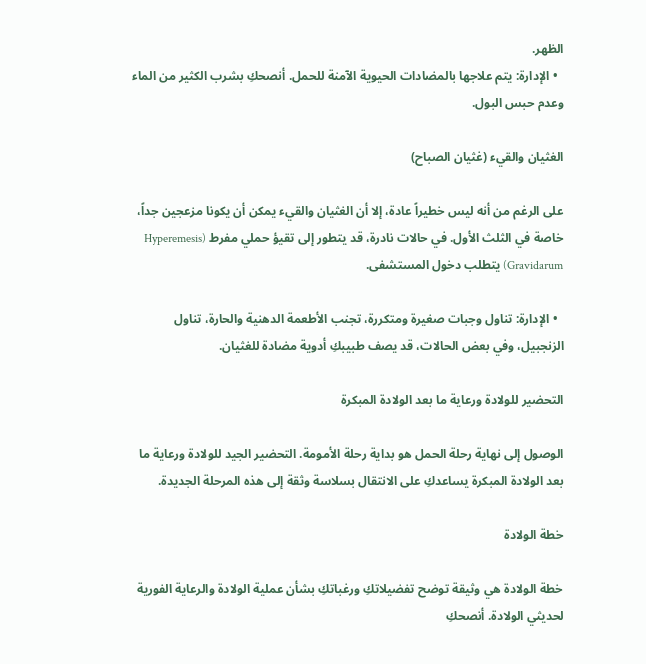الظهر.
  • الإدارة: يتم علاجها بالمضادات الحيوية الآمنة للحمل. أنصحكِ بشرب الكثير من الماء وعدم حبس البول.

الغثيان والقيء (غثيان الصباح)

على الرغم من أنه ليس خطيراً عادة، إلا أن الغثيان والقيء يمكن أن يكونا مزعجين جداً، خاصة في الثلث الأول. في حالات نادرة، قد يتطور إلى تقيؤ حملي مفرط (Hyperemesis Gravidarum) يتطلب دخول المستشفى.

  • الإدارة: تناول وجبات صغيرة ومتكررة، تجنب الأطعمة الدهنية والحارة، تناول الزنجبيل، وفي بعض الحالات، قد يصف طبيبكِ أدوية مضادة للغثيان.

التحضير للولادة ورعاية ما بعد الولادة المبكرة

الوصول إلى نهاية رحلة الحمل هو بداية رحلة الأمومة. التحضير الجيد للولادة ورعاية ما بعد الولادة المبكرة يساعدكِ على الانتقال بسلاسة وثقة إلى هذه المرحلة الجديدة.

خطة الولادة

خطة الولادة هي وثيقة توضح تفضيلاتكِ ورغباتكِ بشأن عملية الولادة والرعاية الفورية لحديثي الولادة. أنصحكِ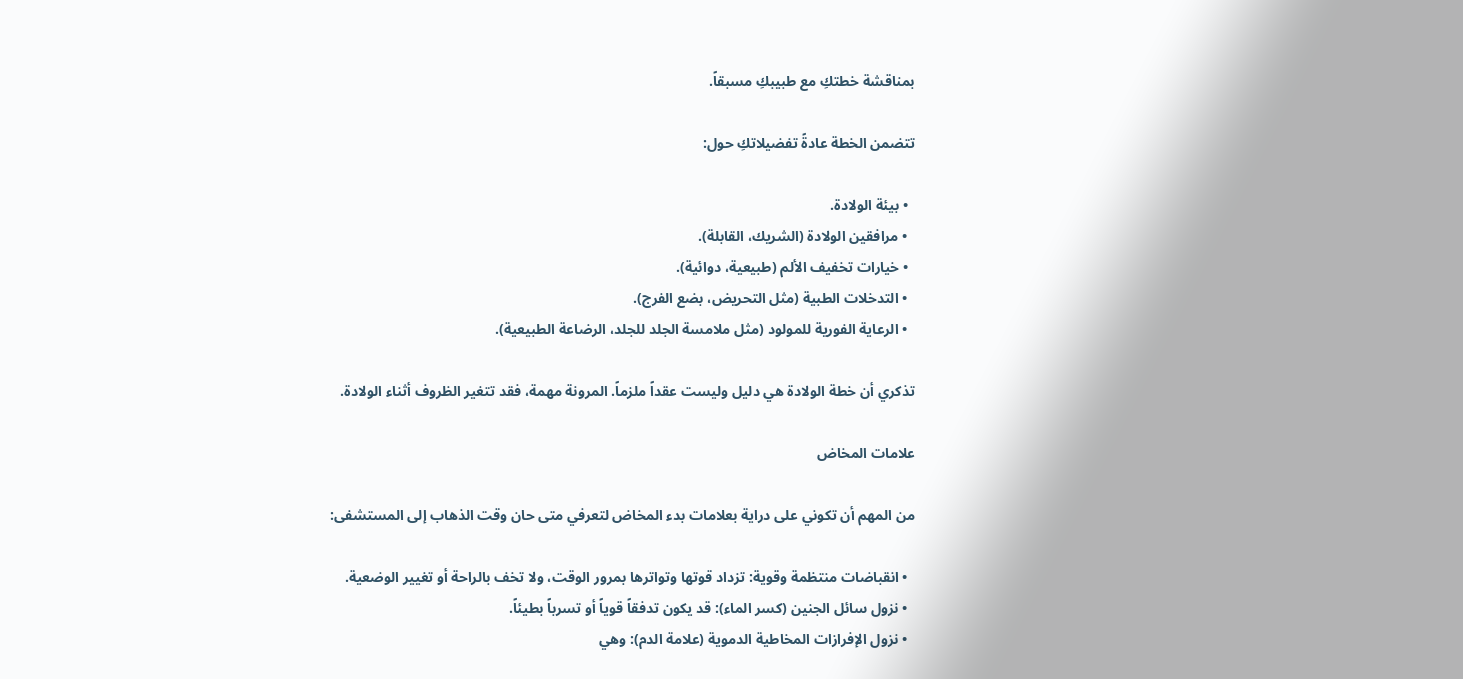بمناقشة خطتكِ مع طبيبكِ مسبقاً.

تتضمن الخطة عادةً تفضيلاتكِ حول:

  • بيئة الولادة.
  • مرافقين الولادة (الشريك، القابلة).
  • خيارات تخفيف الألم (طبيعية، دوائية).
  • التدخلات الطبية (مثل التحريض، بضع الفرج).
  • الرعاية الفورية للمولود (مثل ملامسة الجلد للجلد، الرضاعة الطبيعية).

تذكري أن خطة الولادة هي دليل وليست عقداً ملزماً. المرونة مهمة، فقد تتغير الظروف أثناء الولادة.

علامات المخاض

من المهم أن تكوني على دراية بعلامات بدء المخاض لتعرفي متى حان وقت الذهاب إلى المستشفى:

  • انقباضات منتظمة وقوية: تزداد قوتها وتواترها بمرور الوقت، ولا تخف بالراحة أو تغيير الوضعية.
  • نزول سائل الجنين (كسر الماء): قد يكون تدفقاً قوياً أو تسرباً بطيئاً.
  • نزول الإفرازات المخاطية الدموية (علامة الدم): وهي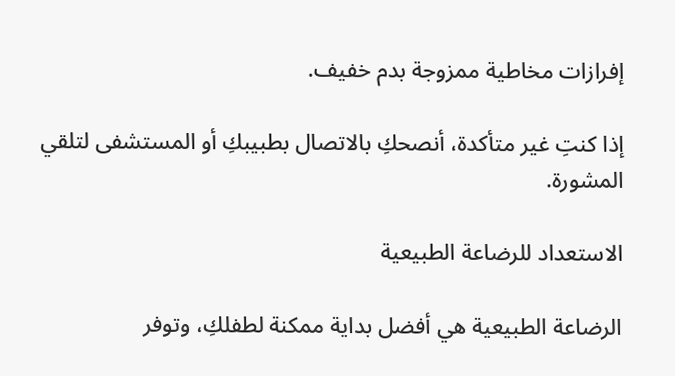إفرازات مخاطية ممزوجة بدم خفيف.

إذا كنتِ غير متأكدة، أنصحكِ بالاتصال بطبيبكِ أو المستشفى لتلقي المشورة.

الاستعداد للرضاعة الطبيعية

الرضاعة الطبيعية هي أفضل بداية ممكنة لطفلكِ، وتوفر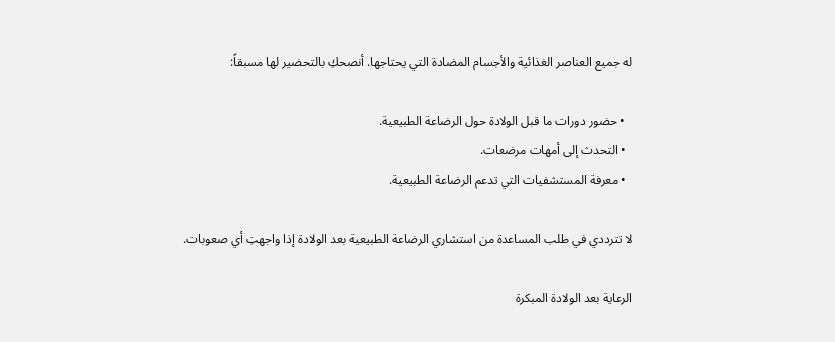له جميع العناصر الغذائية والأجسام المضادة التي يحتاجها. أنصحكِ بالتحضير لها مسبقاً:

  • حضور دورات ما قبل الولادة حول الرضاعة الطبيعية.
  • التحدث إلى أمهات مرضعات.
  • معرفة المستشفيات التي تدعم الرضاعة الطبيعية.

لا تترددي في طلب المساعدة من استشاري الرضاعة الطبيعية بعد الولادة إذا واجهتِ أي صعوبات.

الرعاية بعد الولادة المبكرة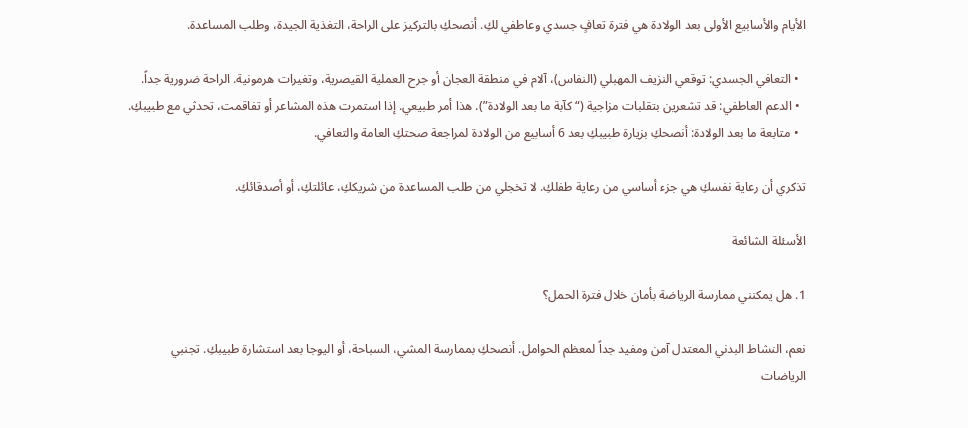الأيام والأسابيع الأولى بعد الولادة هي فترة تعافٍ جسدي وعاطفي لكِ. أنصحكِ بالتركيز على الراحة، التغذية الجيدة، وطلب المساعدة.

  • التعافي الجسدي: توقعي النزيف المهبلي (النفاس)، آلام في منطقة العجان أو جرح العملية القيصرية، وتغيرات هرمونية. الراحة ضرورية جداً.
  • الدعم العاطفي: قد تشعرين بتقلبات مزاجية (“كآبة ما بعد الولادة”). هذا أمر طبيعي. إذا استمرت هذه المشاعر أو تفاقمت، تحدثي مع طبيبكِ.
  • متابعة ما بعد الولادة: أنصحكِ بزيارة طبيبكِ بعد 6 أسابيع من الولادة لمراجعة صحتكِ العامة والتعافي.

تذكري أن رعاية نفسكِ هي جزء أساسي من رعاية طفلكِ. لا تخجلي من طلب المساعدة من شريككِ، عائلتكِ، أو أصدقائكِ.

الأسئلة الشائعة

1. هل يمكنني ممارسة الرياضة بأمان خلال فترة الحمل؟

نعم، النشاط البدني المعتدل آمن ومفيد جداً لمعظم الحوامل. أنصحكِ بممارسة المشي، السباحة، أو اليوجا بعد استشارة طبيبكِ. تجنبي الرياضات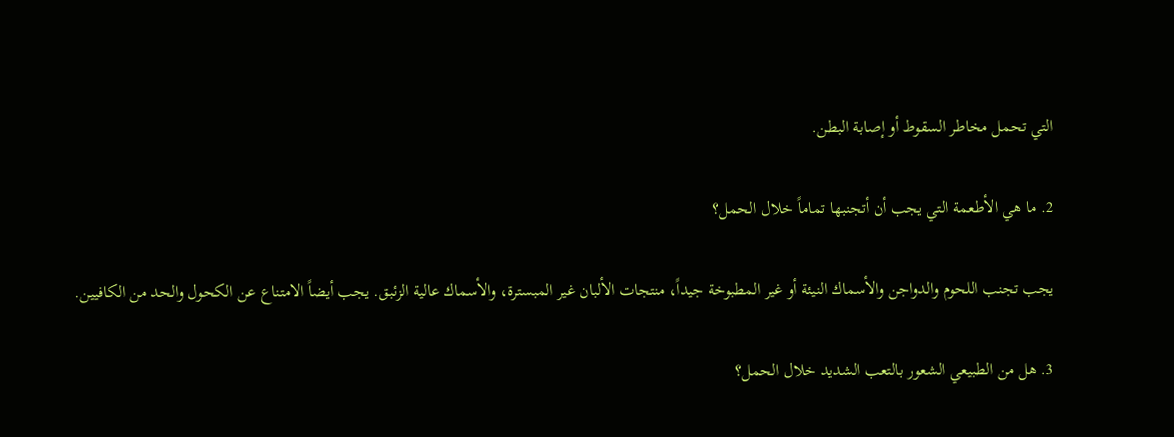التي تحمل مخاطر السقوط أو إصابة البطن.

2. ما هي الأطعمة التي يجب أن أتجنبها تماماً خلال الحمل؟

يجب تجنب اللحوم والدواجن والأسماك النيئة أو غير المطبوخة جيداً، منتجات الألبان غير المبسترة، والأسماك عالية الزئبق. يجب أيضاً الامتناع عن الكحول والحد من الكافيين.

3. هل من الطبيعي الشعور بالتعب الشديد خلال الحمل؟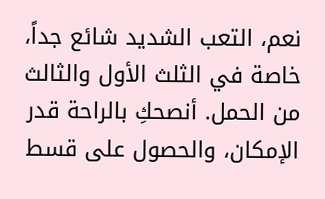نعم، التعب الشديد شائع جداً، خاصة في الثلث الأول والثالث من الحمل. أنصحكِ بالراحة قدر الإمكان، والحصول على قسط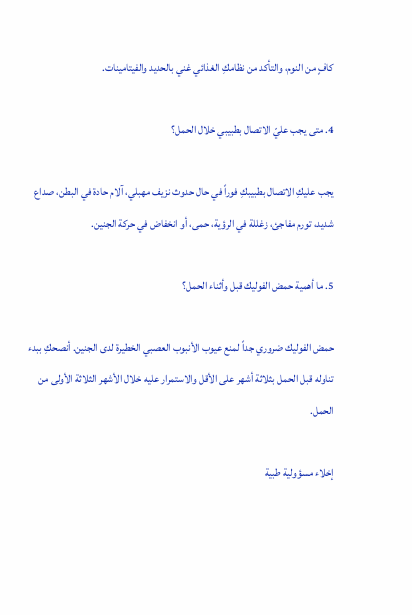كافٍ من النوم، والتأكد من نظامكِ الغذائي غني بالحديد والفيتامينات.

4. متى يجب عليّ الاتصال بطبيبي خلال الحمل؟

يجب عليكِ الاتصال بطبيبكِ فوراً في حال حدوث نزيف مهبلي، آلام حادة في البطن، صداع شديد، تورم مفاجئ، زغللة في الرؤية، حمى، أو انخفاض في حركة الجنين.

5. ما أهمية حمض الفوليك قبل وأثناء الحمل؟

حمض الفوليك ضروري جداً لمنع عيوب الأنبوب العصبي الخطيرة لدى الجنين. أنصحكِ ببدء تناوله قبل الحمل بثلاثة أشهر على الأقل والاستمرار عليه خلال الأشهر الثلاثة الأولى من الحمل.

إخلاء مسؤولية طبية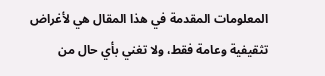المعلومات المقدمة في هذا المقال هي لأغراض تثقيفية وعامة فقط، ولا تغني بأي حال من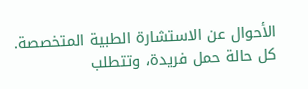الأحوال عن الاستشارة الطبية المتخصصة. كل حالة حمل فريدة، وتتطلب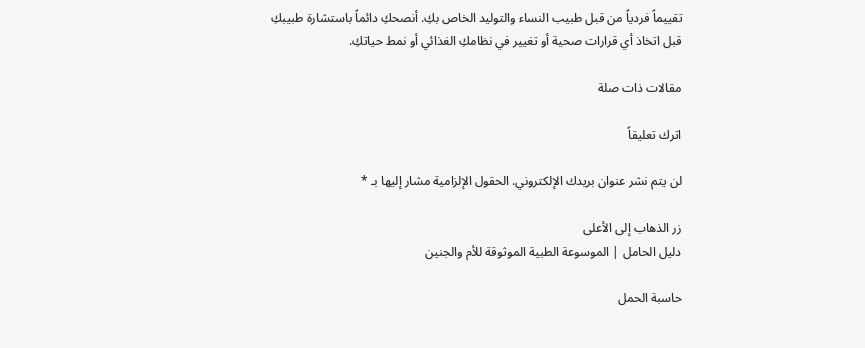تقييماً فردياً من قبل طبيب النساء والتوليد الخاص بكِ. أنصحكِ دائماً باستشارة طبيبكِ قبل اتخاذ أي قرارات صحية أو تغيير في نظامكِ الغذائي أو نمط حياتكِ.

مقالات ذات صلة

اترك تعليقاً

لن يتم نشر عنوان بريدك الإلكتروني. الحقول الإلزامية مشار إليها بـ *

زر الذهاب إلى الأعلى
دليل الحامل | الموسوعة الطبية الموثوقة للأم والجنين

حاسبة الحمل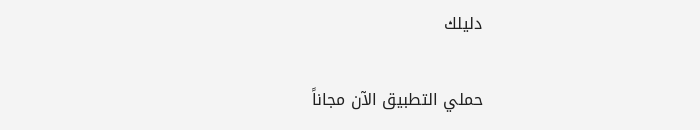دليلك

حملي التطبيق الآن مجاناً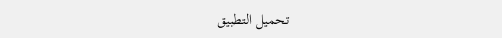تحميل التطبيق